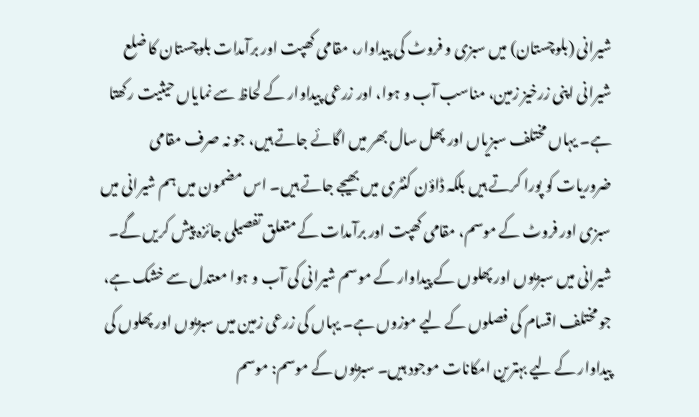شیرانی (بلوچستان) میں سبزی و فروٹ کی پیداوار، مقامی کھپت اور برآمدات بلوچستان کا ضلع شیرانی اپنی زرخیز زمین، مناسب آب و ہوا، اور زرعی پیداوار کے لحاظ سے نمایاں حیثیت رکھتا ہے۔ یہاں مختلف سبزیاں اور پھل سال بھر میں اگائے جاتے ہیں، جو نہ صرف مقامی ضروریات کو پورا کرتے ہیں بلکہ ڈاؤن کنٹری میں بھیجے جاتے ہیں۔ اس مضمون میں ہم شیرانی میں سبزی اور فروٹ کے موسم، مقامی کھپت اور برآمدات کے متعلق تفصیلی جائزہ پیش کریں گے۔ شیرانی میں سبزیوں اور پھلوں کے پیداوار کے موسم شیرانی کی آب و ہوا معتدل سے خشک ہے، جو مختلف اقسام کی فصلوں کے لیے موزوں ہے۔ یہاں کی زرعی زمین میں سبزیوں اور پھلوں کی پیداوار کے لیے بہترین امکانات موجود ہیں۔ سبزیوں کے موسم: موسم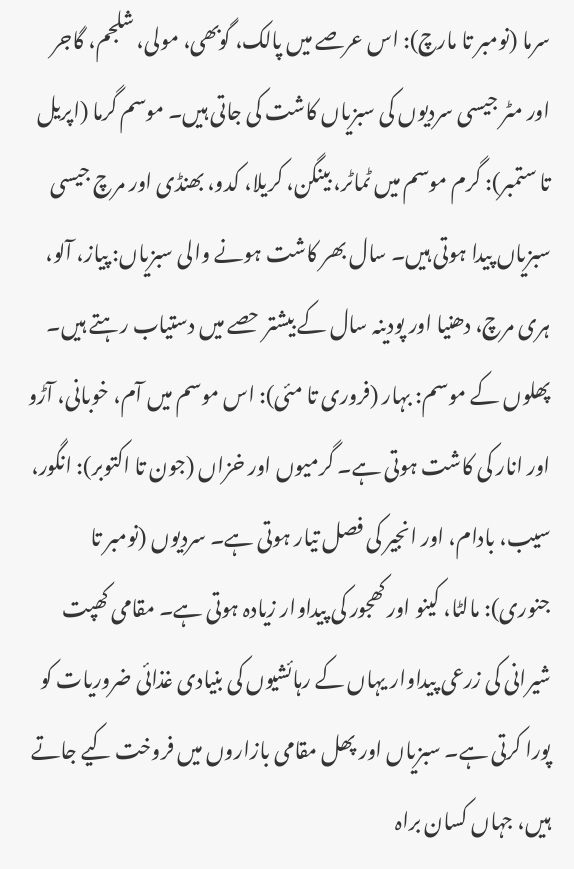سرما (نومبر تا مارچ): اس عرصے میں پالک، گوبھی، مولی، شلجم، گاجر اور مٹر جیسی سردیوں کی سبزیاں کاشت کی جاتی ہیں۔ موسم گرما (اپریل تا ستمبر): گرم موسم میں ٹماٹر، بینگن، کریلا، کدو، بھنڈی اور مرچ جیسی سبزیاں پیدا ہوتی ہیں۔ سال بھر کاشت ہونے والی سبزیاں: پیاز، آلو، ہری مرچ، دھنیا اور پودینہ سال کے بیشتر حصے میں دستیاب رہتے ہیں۔ پھلوں کے موسم: بہار (فروری تا مئی): اس موسم میں آم، خوبانی، آڑو اور انار کی کاشت ہوتی ہے۔ گرمیوں اور خزاں (جون تا اکتوبر): انگور، سیب، بادام، اور انجیر کی فصل تیار ہوتی ہے۔ سردیوں (نومبر تا جنوری): مالٹا، کینو اور کھجور کی پیداوار زیادہ ہوتی ہے۔ مقامی کھپت شیرانی کی زرعی پیداوار یہاں کے رہائشیوں کی بنیادی غذائی ضروریات کو پورا کرتی ہے۔ سبزیاں اور پھل مقامی بازاروں میں فروخت کیے جاتے ہیں، جہاں کسان براہ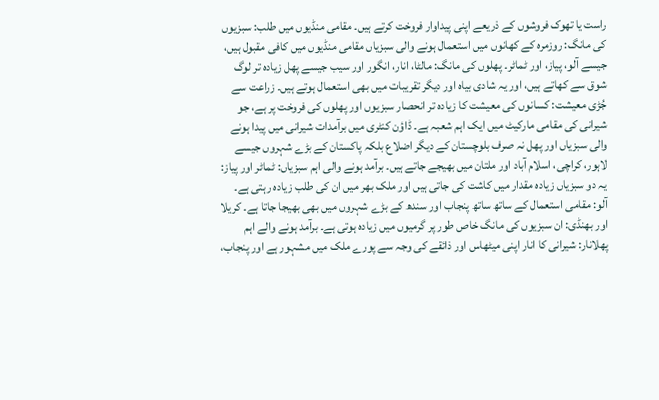راست یا تھوک فروشوں کے ذریعے اپنی پیداوار فروخت کرتے ہیں۔ مقامی منڈیوں میں طلب: سبزیوں کی مانگ: روزمرہ کے کھانوں میں استعمال ہونے والی سبزیاں مقامی منڈیوں میں کافی مقبول ہیں، جیسے آلو، پیاز، اور ٹماٹر۔ پھلوں کی مانگ: مالٹا، انار، انگور اور سیب جیسے پھل زیادہ تر لوگ شوق سے کھاتے ہیں، اور یہ شادی بیاہ اور دیگر تقریبات میں بھی استعمال ہوتے ہیں۔ زراعت سے جُڑی معیشت: کسانوں کی معیشت کا زیادہ تر انحصار سبزیوں اور پھلوں کی فروخت پر ہے، جو شیرانی کی مقامی مارکیٹ میں ایک اہم شعبہ ہے۔ ڈاؤن کنٹری میں برآمدات شیرانی میں پیدا ہونے والی سبزیاں اور پھل نہ صرف بلوچستان کے دیگر اضلاع بلکہ پاکستان کے بڑے شہروں جیسے لاہور، کراچی، اسلام آباد اور ملتان میں بھیجے جاتے ہیں۔ برآمد ہونے والی اہم سبزیاں: ٹماٹر اور پیاز: یہ دو سبزیاں زیادہ مقدار میں کاشت کی جاتی ہیں اور ملک بھر میں ان کی طلب زیادہ رہتی ہے۔ آلو: مقامی استعمال کے ساتھ ساتھ پنجاب اور سندھ کے بڑے شہروں میں بھی بھیجا جاتا ہے۔ کریلا اور بھنڈی: ان سبزیوں کی مانگ خاص طور پر گرمیوں میں زیادہ ہوتی ہے۔ برآمد ہونے والے اہم پھلانار: شیرانی کا انار اپنی میٹھاس اور ذائقے کی وجہ سے پورے ملک میں مشہور ہے اور پنجاب،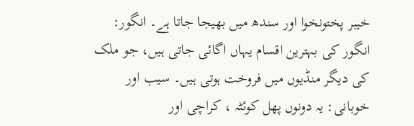خیبر پختونخوا اور سندھ میں بھیجا جاتا ہے۔ انگور: انگور کی بہترین اقسام یہاں اگائی جاتی ہیں، جو ملک کی دیگر منڈیوں میں فروخت ہوتی ہیں۔ سیب اور خوبانی: یہ دونوں پھل کوئٹہ ، کراچی اور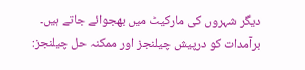دیگر شہروں کی مارکیٹ میں بھجوائے جاتے ہیں۔ برآمدات کو درپیش چیلنجز اور ممکنہ حل چیلنجز: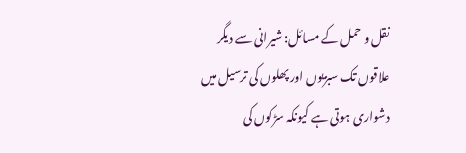نقل و حمل کے مسائل: شیرانی سے دیگر علاقوں تک سبزیوں اور پھلوں کی ترسیل میں دشواری ہوتی ہے کیونکہ سڑکوں کی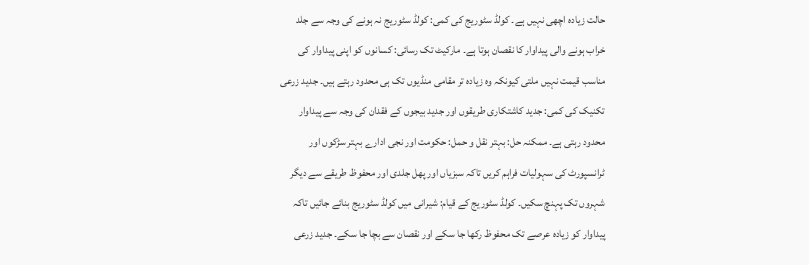حالت زیادہ اچھی نہیں ہے۔ کولڈ سٹوریج کی کمی: کولڈ سٹوریج نہ ہونے کی وجہ سے جلد خراب ہونے والی پیداوار کا نقصان ہوتا ہے۔ مارکیٹ تک رسائی: کسانوں کو اپنی پیداوار کی مناسب قیمت نہیں ملتی کیونکہ وہ زیادہ تر مقامی منڈیوں تک ہی محدود رہتے ہیں۔ جدید زرعی تکنیک کی کمی: جدید کاشتکاری طریقوں اور جدید بیجوں کے فقدان کی وجہ سے پیداوار محدود رہتی ہے۔ ممکنہ حل: بہتر نقل و حمل: حکومت اور نجی ادارے بہتر سڑکوں اور ٹرانسپورٹ کی سہولیات فراہم کریں تاکہ سبزیاں اور پھل جلدی اور محفوظ طریقے سے دیگر شہروں تک پہنچ سکیں۔ کولڈ سٹوریج کے قیام: شیرانی میں کولڈ سٹوریج بنائے جائیں تاکہ پیداوار کو زیادہ عرصے تک محفوظ رکھا جا سکے اور نقصان سے بچا جا سکے۔ جدید زرعی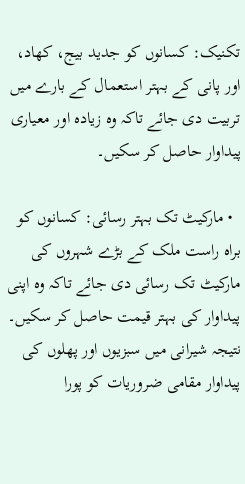تکنیک: کسانوں کو جدید بیج، کھاد، اور پانی کے بہتر استعمال کے بارے میں تربیت دی جائے تاکہ وہ زیادہ اور معیاری پیداوار حاصل کر سکیں۔

  • مارکیٹ تک بہتر رسائی: کسانوں کو براہ راست ملک کے بڑے شہروں کی مارکیٹ تک رسائی دی جائے تاکہ وہ اپنی پیداوار کی بہتر قیمت حاصل کر سکیں۔ نتیجہ شیرانی میں سبزیوں اور پھلوں کی پیداوار مقامی ضروریات کو پورا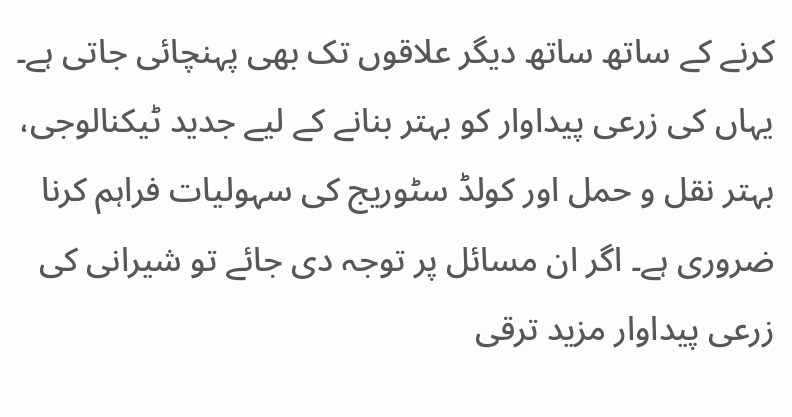کرنے کے ساتھ ساتھ دیگر علاقوں تک بھی پہنچائی جاتی ہے۔ یہاں کی زرعی پیداوار کو بہتر بنانے کے لیے جدید ٹیکنالوجی، بہتر نقل و حمل اور کولڈ سٹوریج کی سہولیات فراہم کرنا ضروری ہے۔ اگر ان مسائل پر توجہ دی جائے تو شیرانی کی زرعی پیداوار مزید ترقی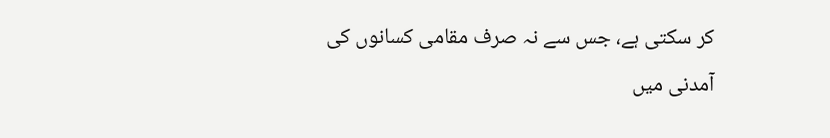کر سکتی ہے، جس سے نہ صرف مقامی کسانوں کی آمدنی میں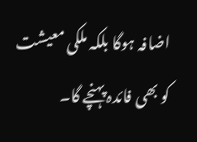اضافہ ہوگا بلکہ ملکی معیشت کو بھی فائدہ پہنچے گا۔